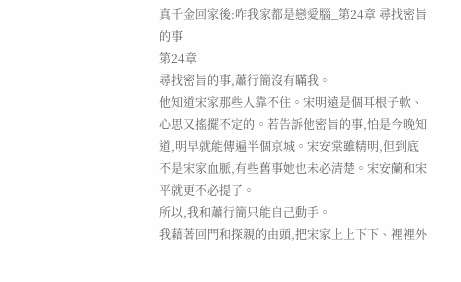真千金回家後:咋我家都是戀愛腦_第24章 尋找密旨的事
第24章
尋找密旨的事,蕭行簡沒有瞞我。
他知道宋家那些人靠不住。宋明遠是個耳根子軟、心思又搖擺不定的。若告訴他密旨的事,怕是今晚知道,明早就能傳遍半個京城。宋安棠雖精明,但到底不是宋家血脈,有些舊事她也未必清楚。宋安蘭和宋平就更不必提了。
所以,我和蕭行簡只能自己動手。
我藉著回門和探親的由頭,把宋家上上下下、裡裡外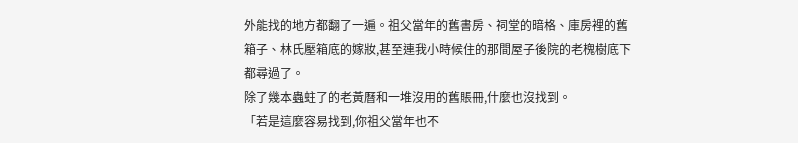外能找的地方都翻了一遍。祖父當年的舊書房、祠堂的暗格、庫房裡的舊箱子、林氏壓箱底的嫁妝,甚至連我小時候住的那間屋子後院的老槐樹底下都尋過了。
除了幾本蟲蛀了的老黃曆和一堆沒用的舊賬冊,什麼也沒找到。
「若是這麼容易找到,你祖父當年也不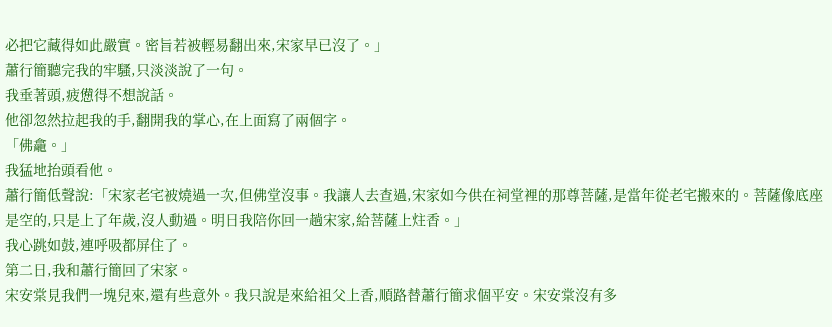必把它藏得如此嚴實。密旨若被輕易翻出來,宋家早已沒了。」
蕭行簡聽完我的牢騷,只淡淡說了一句。
我垂著頭,疲憊得不想說話。
他卻忽然拉起我的手,翻開我的掌心,在上面寫了兩個字。
「佛龕。」
我猛地抬頭看他。
蕭行簡低聲說:「宋家老宅被燒過一次,但佛堂沒事。我讓人去查過,宋家如今供在祠堂裡的那尊菩薩,是當年從老宅搬來的。菩薩像底座是空的,只是上了年歲,沒人動過。明日我陪你回一趟宋家,給菩薩上炷香。」
我心跳如鼓,連呼吸都屏住了。
第二日,我和蕭行簡回了宋家。
宋安棠見我們一塊兒來,還有些意外。我只說是來給祖父上香,順路替蕭行簡求個平安。宋安棠沒有多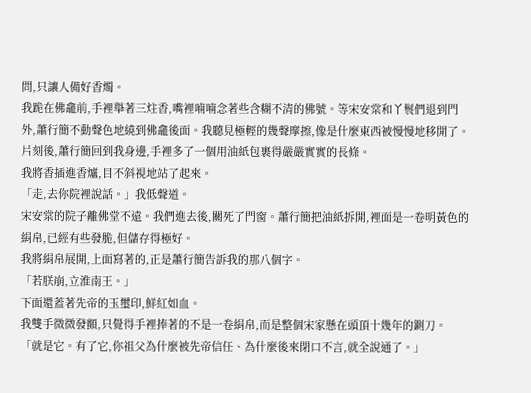問,只讓人備好香燭。
我跪在佛龕前,手裡舉著三炷香,嘴裡喃喃念著些含糊不清的佛號。等宋安棠和丫鬟們退到門外,蕭行簡不動聲色地繞到佛龕後面。我聽見極輕的幾聲摩擦,像是什麼東西被慢慢地移開了。
片刻後,蕭行簡回到我身邊,手裡多了一個用油紙包裹得嚴嚴實實的長條。
我將香插進香爐,目不斜視地站了起來。
「走,去你院裡說話。」我低聲道。
宋安棠的院子離佛堂不遠。我們進去後,關死了門窗。蕭行簡把油紙拆開,裡面是一卷明黃色的絹帛,已經有些發脆,但儲存得極好。
我將絹帛展開,上面寫著的,正是蕭行簡告訴我的那八個字。
「若朕崩,立淮南王。」
下面還蓋著先帝的玉璽印,鮮紅如血。
我雙手微微發顫,只覺得手裡捧著的不是一卷絹帛,而是整個宋家懸在頭頂十幾年的鍘刀。
「就是它。有了它,你祖父為什麼被先帝信任、為什麼後來閉口不言,就全說通了。」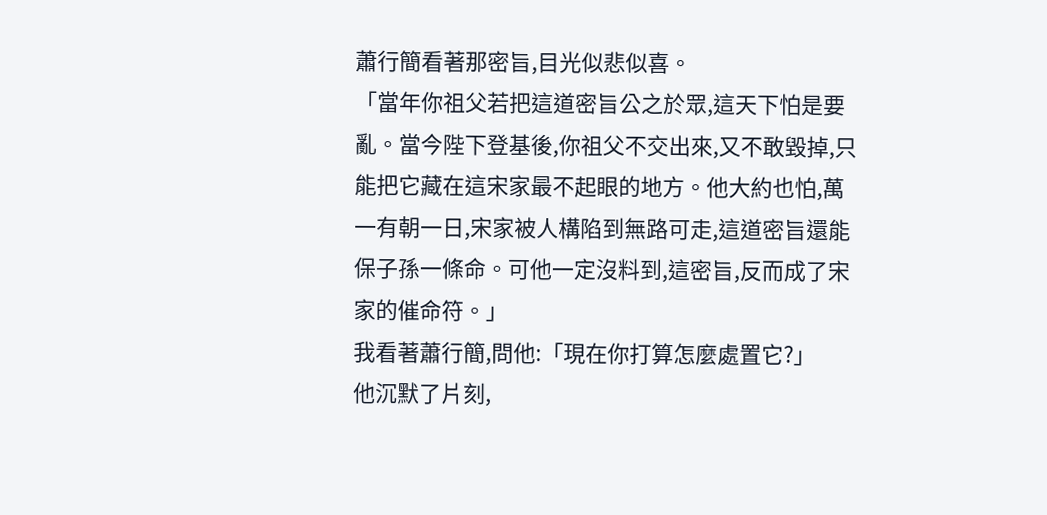蕭行簡看著那密旨,目光似悲似喜。
「當年你祖父若把這道密旨公之於眾,這天下怕是要亂。當今陛下登基後,你祖父不交出來,又不敢毀掉,只能把它藏在這宋家最不起眼的地方。他大約也怕,萬一有朝一日,宋家被人構陷到無路可走,這道密旨還能保子孫一條命。可他一定沒料到,這密旨,反而成了宋家的催命符。」
我看著蕭行簡,問他:「現在你打算怎麼處置它?」
他沉默了片刻,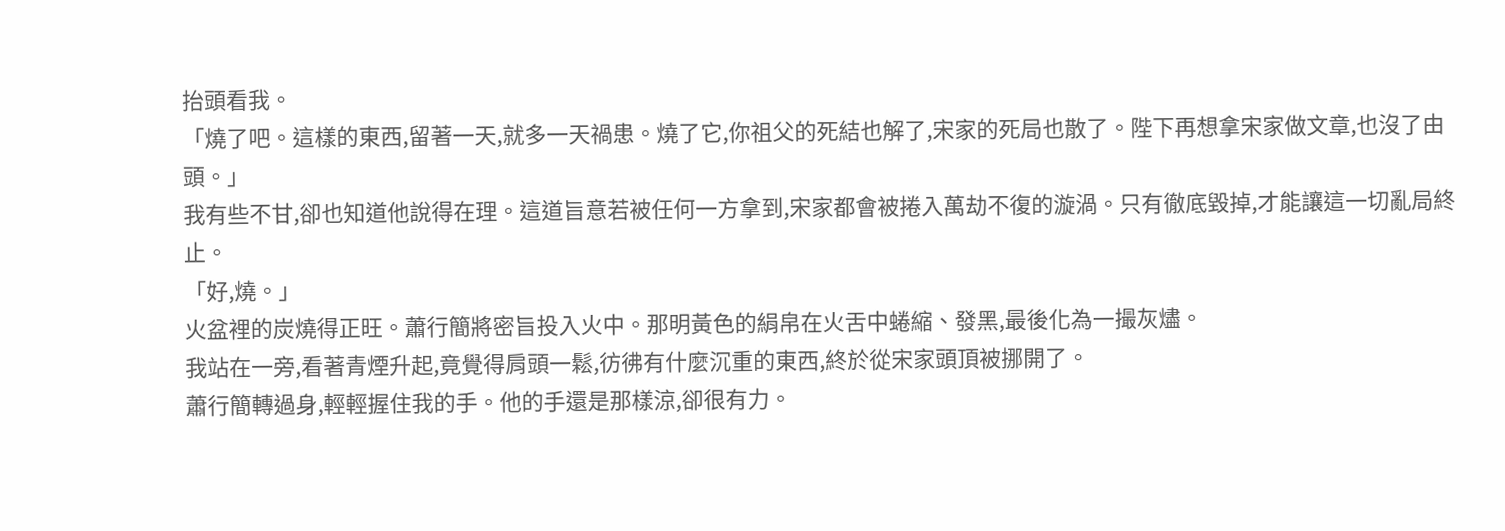抬頭看我。
「燒了吧。這樣的東西,留著一天,就多一天禍患。燒了它,你祖父的死結也解了,宋家的死局也散了。陛下再想拿宋家做文章,也沒了由頭。」
我有些不甘,卻也知道他說得在理。這道旨意若被任何一方拿到,宋家都會被捲入萬劫不復的漩渦。只有徹底毀掉,才能讓這一切亂局終止。
「好,燒。」
火盆裡的炭燒得正旺。蕭行簡將密旨投入火中。那明黃色的絹帛在火舌中蜷縮、發黑,最後化為一撮灰燼。
我站在一旁,看著青煙升起,竟覺得肩頭一鬆,彷彿有什麼沉重的東西,終於從宋家頭頂被挪開了。
蕭行簡轉過身,輕輕握住我的手。他的手還是那樣涼,卻很有力。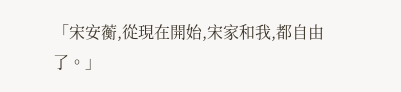「宋安蘅,從現在開始,宋家和我,都自由了。」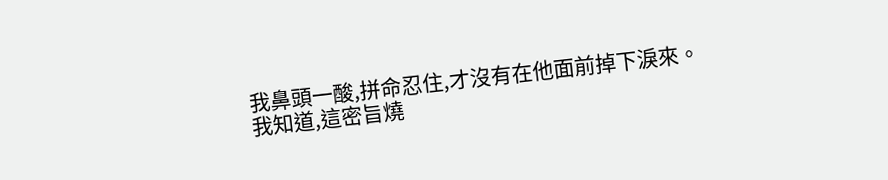我鼻頭一酸,拼命忍住,才沒有在他面前掉下淚來。
我知道,這密旨燒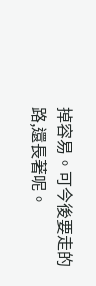掉容易。可今後要走的路,還長著呢。